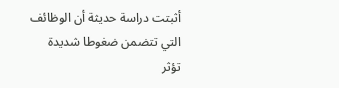أثبتت دراسة حديثة أن الوظائف التي تتضمن ضغوطا شديدة تؤثر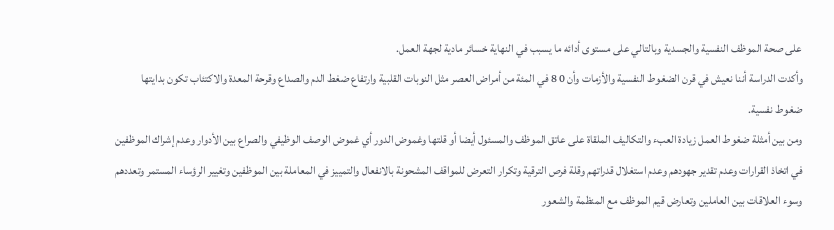على صحة الموظف النفسية والجسدية وبالتالي على مستوى أدائه ما يسبب في النهاية خسائر مادية لجهة العمل.
وأكدت الدراسة أننا نعيش في قرن الضغوط النفسية والأزمات وأن 0 8 في المئة من أمراض العصر مثل النوبات القلبية وارتفاع ضغط الدم والصداع وقرحة المعدة والاكتئاب تكون بدايتها ضغوط نفسية.
ومن بين أمثلة ضغوط العمل زيادة العبء والتكاليف الملقاة على عاتق الموظف والمسئول أيضا أو قلتها وغموض الدور أي غموض الوصف الوظيفي والصراع بين الأدوار وعدم إشراك الموظفين في اتخاذ القرارات وعدم تقدير جهودهم وعدم استغلال قدراتهم وقلة فرص الترقية وتكرار التعرض للمواقف المشحونة بالانفعال والتمييز في المعاملة بين الموظفين وتغيير الرؤساء المستمر وتعددهم وسوء العلاقات بين العاملين وتعارض قيم الموظف مع المنظمة والشعور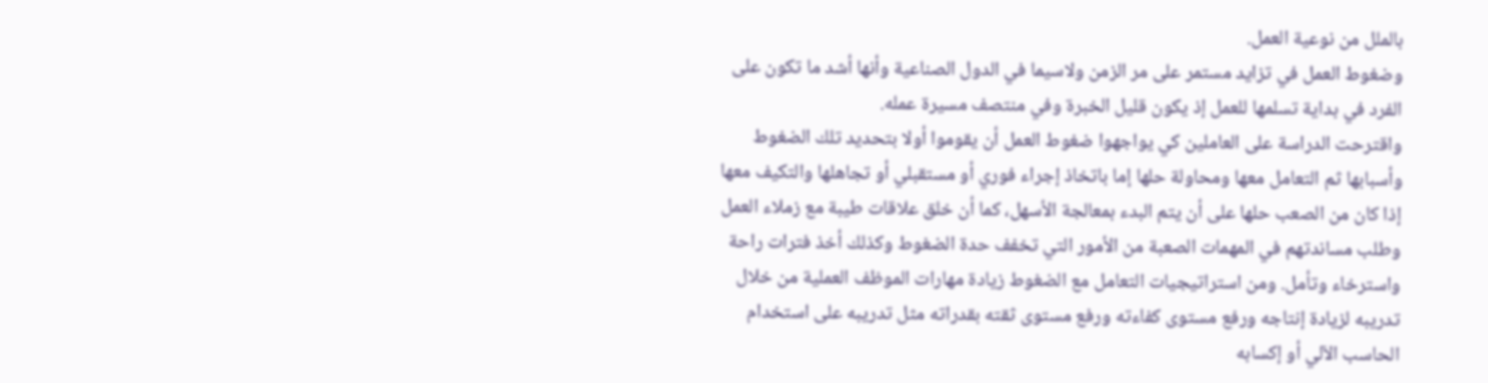بالملل من نوعية العمل.
وضغوط العمل في تزايد مستمر على مر الزمن ولاسيما في الدول الصناعية وأنها أشد ما تكون على الفرد في بداية تسلمها للعمل إذ يكون قليل الخبرة وفي منتصف مسيرة عمله.
واقترحت الدراسة على العاملين كي يواجهوا ضغوط العمل أن يقوموا أولا بتحديد تلك الضغوط وأسبابها ثم التعامل معها ومحاولة حلها إما باتخاذ إجراء فوري أو مستقبلي أو تجاهلها والتكيف معها إذا كان من الصعب حلها على أن يتم البدء بمعالجة الأسهل، كما أن خلق علاقات طيبة مع زملاء العمل وطلب مساندتهم في المهمات الصعبة من الأمور التي تخفف حدة الضغوط وكذلك أخذ فترات راحة واسترخاء وتأمل. ومن استراتيجيات التعامل مع الضغوط زيادة مهارات الموظف العملية من خلال تدريبه لزيادة إنتاجه ورفع مستوى كفاءته ورفع مستوى ثقته بقدراته مثل تدريبه على استخدام الحاسب الآلي أو إكسابه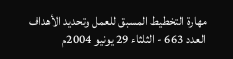مهارة التخطيط المسبق للعمل وتحديد الأهداف
العدد 663 - الثلثاء 29 يونيو 2004م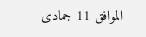الموافق 11 جمادى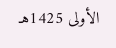الأولى 1425هـ